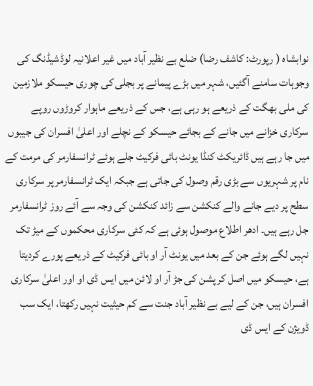نوابشاہ ( رپورٹ: کاشف رضا) ضلع بے نظیر آباد میں غیر اعلانیہ لوڈشیڈنگ کی وجوہات سامنے آگئیں، شہر میں بڑے پیمانے پر بجلی کی چوری حیسکو ملازمین کی ملی بھگت کے ذریعے ہو رہی ہے، جس کے ذریعے ماہوار کروڑوں روپے سرکاری خزانے میں جانے کے بجائے حیسکو کے نچلے اور اعلیٰ افسران کی جیبوں میں جا رہے ہیں ڈائریکٹ کنڈا یونٹ بائی فرکیٹ جلے ہوئے ٹرانسفارمر کی مرمت کے نام پر شہریوں سے بڑی رقم وصول کی جاتی ہے جبکہ ایک ٹرانسفارمر پر سرکاری سطح پر دیے جانے والے کنکشن سے زائد کنکشن کی وجہ سے آئے روز ٹرانسفارمر جل رہے ہیں۔ ادھر اطلاع موصول ہوئی ہے کہ کئی سرکاری محکموں کے میڑ تک نہیں لگے ہوئے جن کے بعد میں یونٹ آر او بائی فرکیٹ کے ذریعے پورے کردیتا ہے، حیسکو میں اصل کرپشن کی جڑ آر او لائن میں ایس ڈی او اور اعلیٰ سرکاری افسران ہیں، جن کے لیے بے نظیر آباد جنت سے کم حیثیت نہیں رکھتا، ایک سب ڈویژن کے ایس ڈی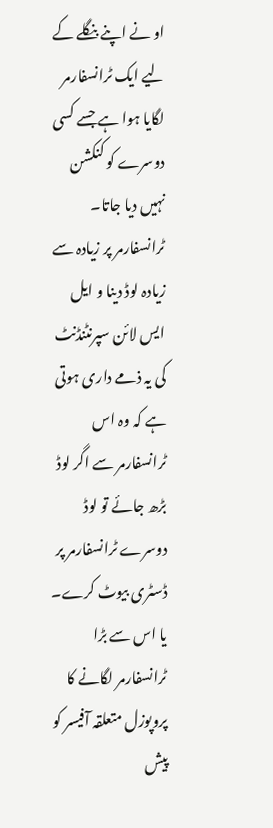او نے اپنے بنگلے کے لیے ایک ٹرانسفارمر لگایا ہوا ہے جسے کسی دوسرے کو کنکشن نہیں دیا جاتا۔ ٹرانسفارمر پر زیادہ سے زیادہ لوڈ دینا و ایل ایس لائن سپرنٹنڈنٹ کی یہ ذمے داری ہوتی ہے کہ وہ اس ٹرانسفارمر سے اگر لوڈ بڑھ جائے تو لوڈ دوسرے ٹرانسفارمر پر ڈسٹری بیوٹ کرے۔ یا اس سے بڑا ٹرانسفارمر لگانے کا پروپوزل متعلقہ آفیسر کو پیش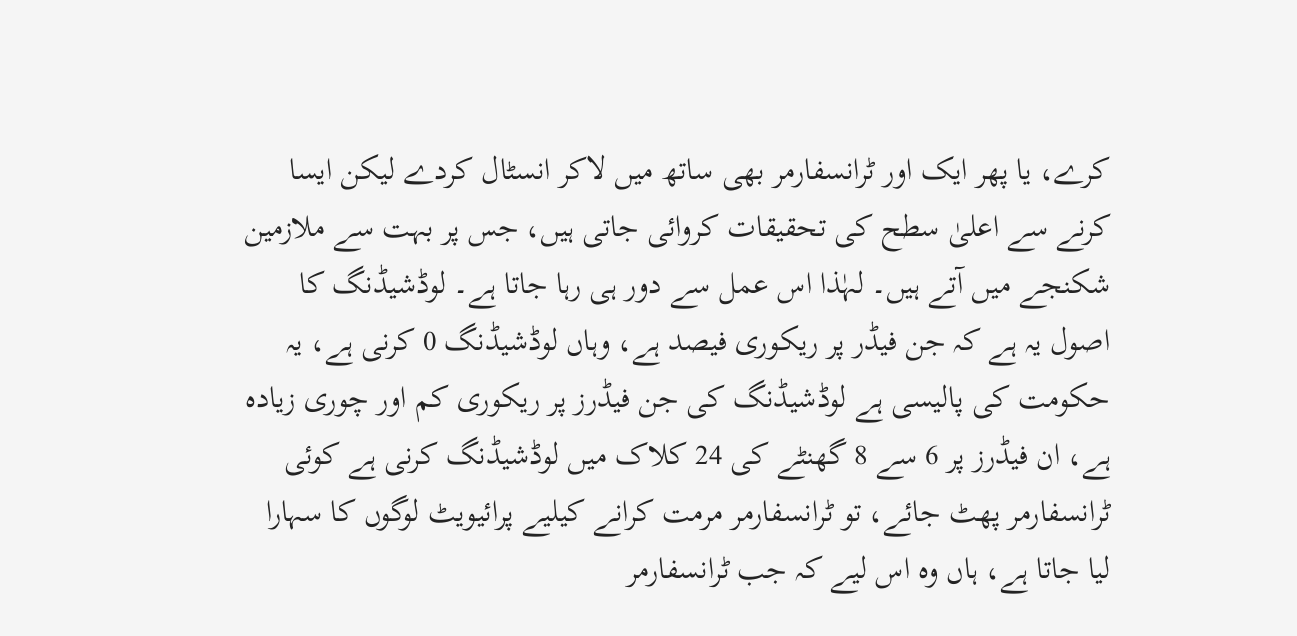کرے، یا پھر ایک اور ٹرانسفارمر بھی ساتھ میں لاکر انسٹال کردے لیکن ایسا کرنے سے اعلیٰ سطح کی تحقیقات کروائی جاتی ہیں، جس پر بہت سے ملازمین شکنجے میں آتے ہیں۔ لہٰذا اس عمل سے دور ہی رہا جاتا ہے۔ لوڈشیڈنگ کا اصول یہ ہے کہ جن فیڈر پر ریکوری فیصد ہے، وہاں لوڈشیڈنگ 0 کرنی ہے، یہ حکومت کی پالیسی ہے لوڈشیڈنگ کی جن فیڈرز پر ریکوری کم اور چوری زیادہ ہے، ان فیڈرز پر 6 سے 8 گھنٹے کی 24 کلاک میں لوڈشیڈنگ کرنی ہے کوئی ٹرانسفارمر پھٹ جائے، تو ٹرانسفارمر مرمت کرانے کیلیے پرائیویٹ لوگوں کا سہارا لیا جاتا ہے، ہاں وہ اس لیے کہ جب ٹرانسفارمر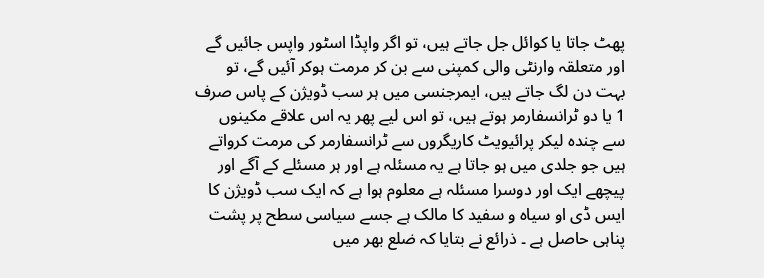پھٹ جاتا یا کوائل جل جاتے ہیں، تو اگر واپڈا اسٹور واپس جائیں گے اور متعلقہ وارنٹی والی کمپنی سے بن کر مرمت ہوکر آئیں گے، تو بہت دن لگ جاتے ہیں، ایمرجنسی میں ہر سب ڈویژن کے پاس صرف 1 یا دو ٹرانسفارمر ہوتے ہیں، تو اس لیے پھر یہ اس علاقے مکینوں سے چندہ لیکر پرائیویٹ کاریگروں سے ٹرانسفارمر کی مرمت کرواتے ہیں جو جلدی میں ہو جاتا ہے یہ مسئلہ ہے اور ہر مسئلے کے آگے اور پیچھے ایک اور دوسرا مسئلہ ہے معلوم ہوا ہے کہ ایک سب ڈویژن کا ایس ڈی او سیاہ و سفید کا مالک ہے جسے سیاسی سطح پر پشت پناہی حاصل ہے ۔ ذرائع نے بتایا کہ ضلع بھر میں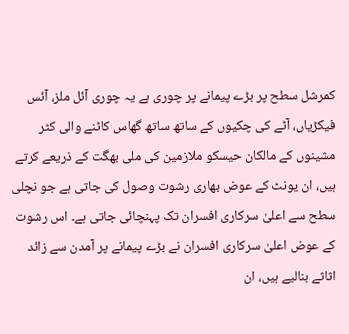کمرشل سطح پر بڑے پیمانے پر چوری ہے یہ چوری آئل ملز، آئس فیکڑیاں، آٹے کی چکیوں کے ساتھ ساتھ گھاس کاٹنے والی کٹر مشینوں کے مالکان حیسکو ملازمین کی ملی بھگت کے ذریعے کرتے ہیں، ان یونٹ کے عوض بھاری رشوت وصول کی جاتی ہے جو نچلی سطح سے اعلیٰ سرکاری افسران تک پہنچائی جاتی ہے۔ اس رشوت کے عوض اعلیٰ سرکاری افسران نے بڑے پیمانے پر آمدن سے زائد اثاثے بنالیے ہیں، ان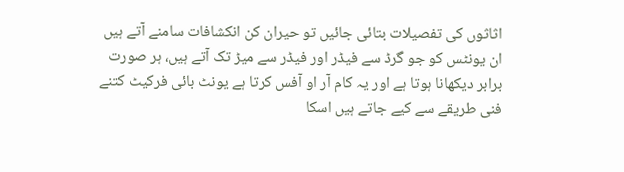اثاثوں کی تفصیلات بتائی جائیں تو حیران کن انکشافات سامنے آتے ہیں ان یونٹس کو جو گرڈ سے فیڈر اور فیڈر سے میڑ تک آتے ہیں، ہر صورت برابر دیکھانا ہوتا ہے اور یہ کام آر او آفس کرتا ہے یونٹ بائی فرکیٹ کتنے فنی طریقے سے کیے جاتے ہیں اسکا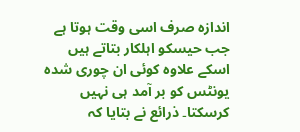اندازہ صرف اسی وقت ہوتا ہے جب حیسکو اہلکار بتاتے ہیں اسکے علاوہ کوئی ان چوری شدہ یونٹس کو بر آمد ہی نہیں کرسکتا۔ ذرائع نے بتایا کہ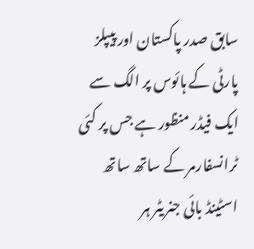سابق صدر پاکستان اور پیپلز پارٹی کے ہائوس پر الگ سے ایک فیڈر منظور ہے جس پر کئی ٹرانسفارمر کے ساتھ ساتھ اسٹینڈ بائی جنریٹر ہر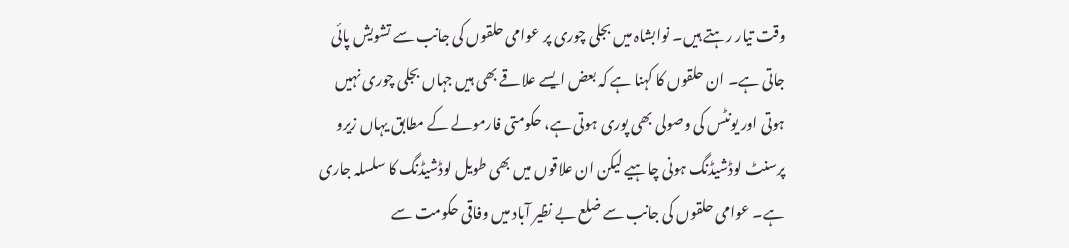وقت تیار رہتے ہیں۔ نوابشاہ میں بجلی چوری پر عوامی حلقوں کی جانب سے تشویش پائی جاتی ہے۔ ان حلقوں کا کہنا ہے کہ بعض ایسے علاقے بھی ہیں جہاں بجلی چوری نہیں ہوتی اور یونٹس کی وصولی بھی پوری ہوتی ہے، حکومتی فارمولے کے مطابق یہاں زیرو پرسنٹ لوڈشیڈنگ ہونی چاہیے لیکن ان علاقوں میں بھی طویل لوڈشیڈنگ کا سلسلہ جاری ہے۔ عوامی حلقوں کی جانب سے ضلع بے نظیر آباد میں وفاقی حکومت سے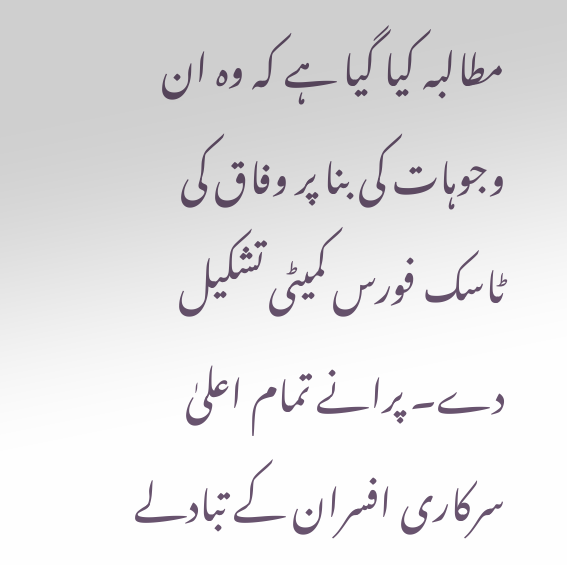مطالبہ کیا گیا ہے کہ وہ ان وجوہات کی بنا پر وفاق کی ٹاسک فورس کمیٹی تشکیل دے۔ پرانے تمام اعلیٰ سرکاری افسران کے تبادلے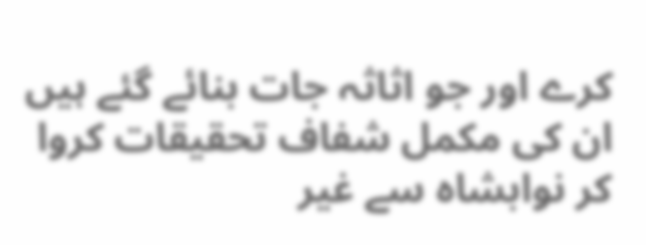کرے اور جو اثاثہ جات بنائے گئے ہیں ان کی مکمل شفاف تحقیقات کروا کر نوابشاہ سے غیر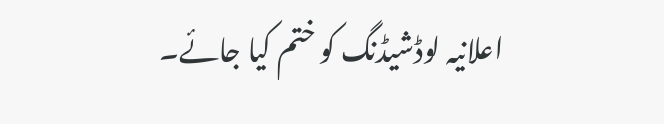اعلانیہ لوڈشیڈنگ کو ختم کیا جائے۔